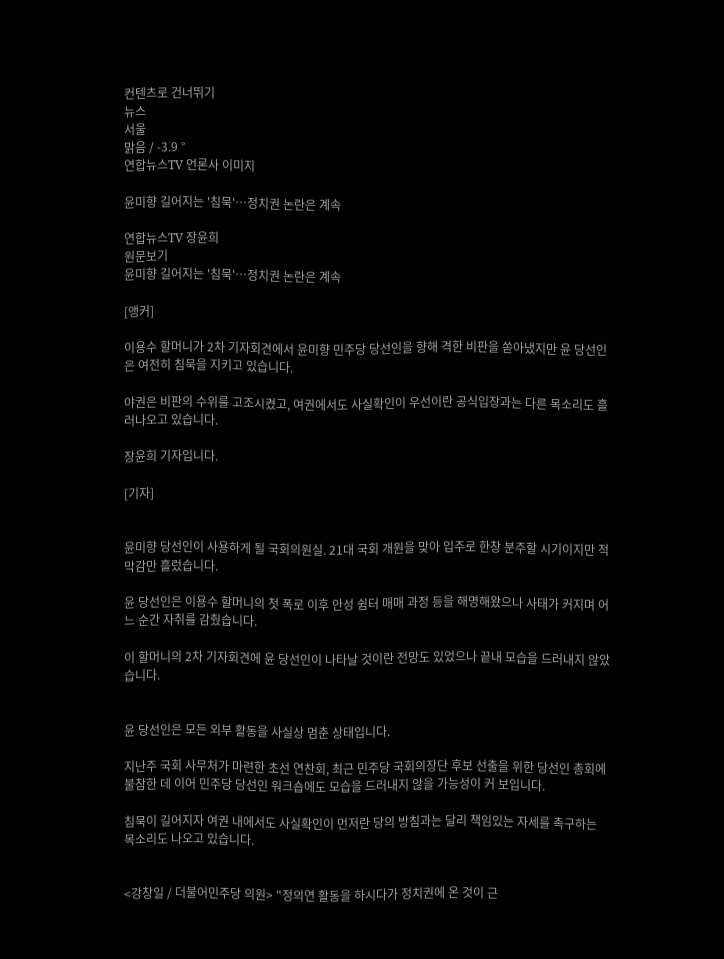컨텐츠로 건너뛰기
뉴스
서울
맑음 / -3.9 °
연합뉴스TV 언론사 이미지

윤미향 길어지는 '침묵'…정치권 논란은 계속

연합뉴스TV 장윤희
원문보기
윤미향 길어지는 '침묵'…정치권 논란은 계속

[앵커]

이용수 할머니가 2차 기자회견에서 윤미향 민주당 당선인을 향해 격한 비판을 쏟아냈지만 윤 당선인은 여전히 침묵을 지키고 있습니다.

야권은 비판의 수위를 고조시켰고, 여권에서도 사실확인이 우선이란 공식입장과는 다른 목소리도 흘러나오고 있습니다.

장윤희 기자입니다.

[기자]


윤미향 당선인이 사용하게 될 국회의원실. 21대 국회 개원을 맞아 입주로 한창 분주할 시기이지만 적막감만 흘렀습니다.

윤 당선인은 이용수 할머니의 첫 폭로 이후 안성 쉼터 매매 과정 등을 해명해왔으나 사태가 커지며 어느 순간 자취를 감췄습니다.

이 할머니의 2차 기자회견에 윤 당선인이 나타날 것이란 전망도 있었으나 끝내 모습을 드러내지 않았습니다.


윤 당선인은 모든 외부 활동을 사실상 멈춘 상태입니다.

지난주 국회 사무처가 마련한 초선 연찬회, 최근 민주당 국회의장단 후보 선출을 위한 당선인 총회에 불참한 데 이어 민주당 당선인 워크숍에도 모습을 드러내지 않을 가능성이 커 보입니다.

침묵이 길어지자 여권 내에서도 사실확인이 먼저란 당의 방침과는 달리 책임있는 자세를 촉구하는 목소리도 나오고 있습니다.


<강창일 / 더불어민주당 의원> "정의연 활동을 하시다가 정치권에 온 것이 근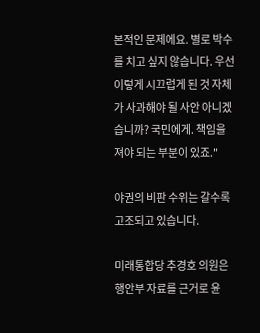본적인 문제에요. 별로 박수를 치고 싶지 않습니다. 우선 이렇게 시끄럽게 된 것 자체가 사과해야 될 사안 아니겠습니까? 국민에게. 책임을 져야 되는 부분이 있죠."

야권의 비판 수위는 갈수록 고조되고 있습니다.

미래통합당 추경호 의원은 행안부 자료를 근거로 윤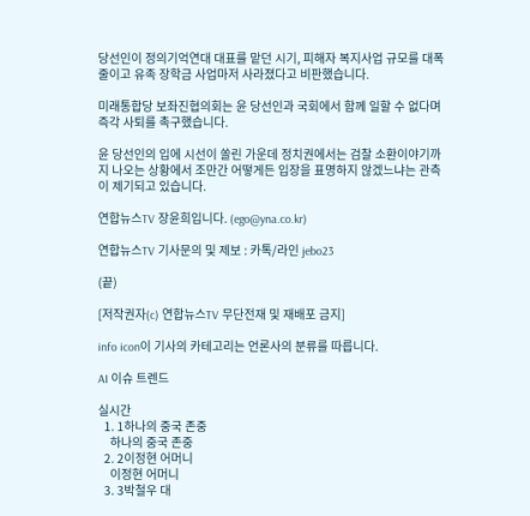당선인이 정의기억연대 대표를 맡던 시기, 피해자 복지사업 규모를 대폭 줄이고 유족 장학금 사업마저 사라졌다고 비판했습니다.

미래통합당 보좌진협의회는 윤 당선인과 국회에서 함께 일할 수 없다며 즉각 사퇴를 촉구했습니다.

윤 당선인의 입에 시선이 쏠린 가운데 정치권에서는 검찰 소환이야기까지 나오는 상황에서 조만간 어떻게든 입장을 표명하지 않겠느냐는 관측이 제기되고 있습니다.

연합뉴스TV 장윤희입니다. (ego@yna.co.kr)

연합뉴스TV 기사문의 및 제보 : 카톡/라인 jebo23

(끝)

[저작권자(c) 연합뉴스TV 무단전재 및 재배포 금지]

info icon이 기사의 카테고리는 언론사의 분류를 따릅니다.

AI 이슈 트렌드

실시간
  1. 1하나의 중국 존중
    하나의 중국 존중
  2. 2이정현 어머니
    이정현 어머니
  3. 3박철우 대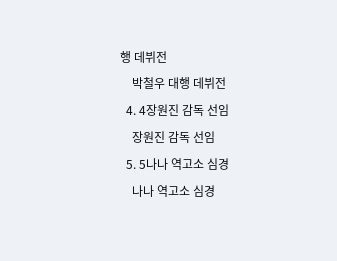행 데뷔전
    박철우 대행 데뷔전
  4. 4장원진 감독 선임
    장원진 감독 선임
  5. 5나나 역고소 심경
    나나 역고소 심경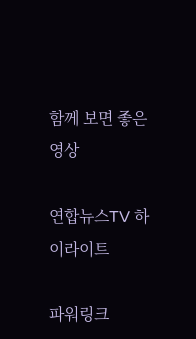함께 보면 좋은 영상

연합뉴스TV 하이라이트

파워링크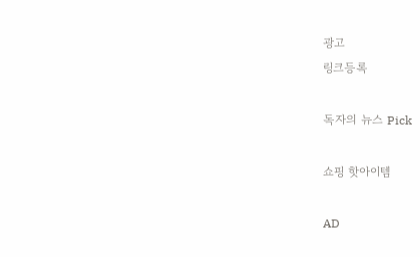광고
링크등록

독자의 뉴스 Pick

쇼핑 핫아이템

AD